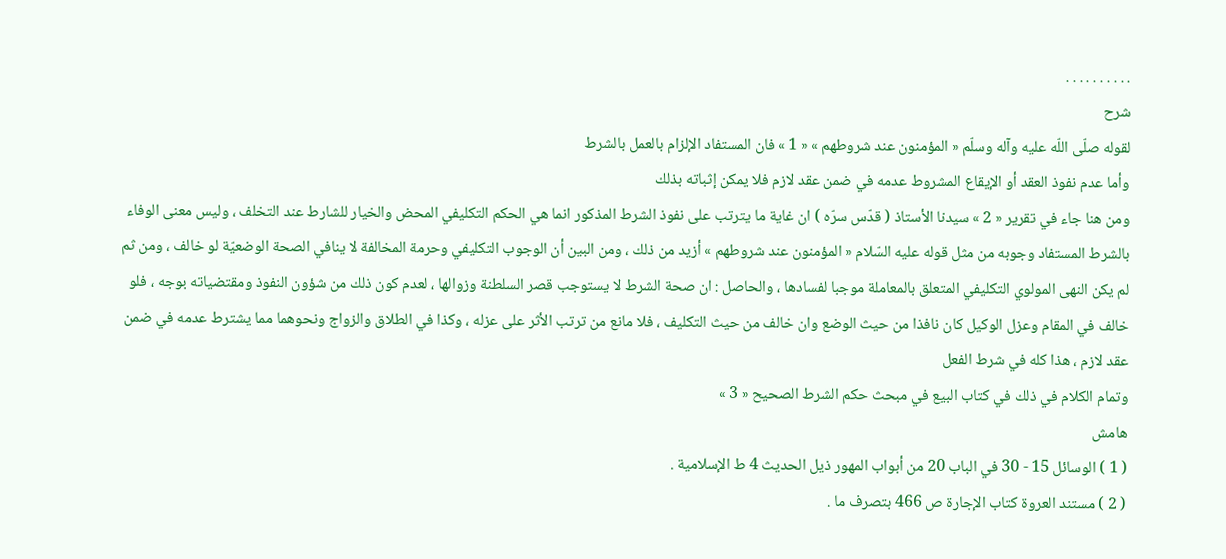. . . . . . . . . .
شرح
لقوله صلّى اللّه عليه وآله وسلّم « المؤمنون عند شروطهم » « 1 » فان المستفاد الإلزام بالعمل بالشرط
وأما عدم نفوذ العقد أو الإيقاع المشروط عدمه في ضمن عقد لازم فلا يمكن إثباته بذلك
ومن هنا جاء في تقرير « 2 » سيدنا الأستاذ ( قدّس سرّه ) ان غاية ما يترتب على نفوذ الشرط المذكور انما هي الحكم التكليفي المحض والخيار للشارط عند التخلف ، وليس معنى الوفاء بالشرط المستفاد وجوبه من مثل قوله عليه السّلام « المؤمنون عند شروطهم » أزيد من ذلك ، ومن البين أن الوجوب التكليفي وحرمة المخالفة لا ينافي الصحة الوضعيّة لو خالف ، ومن ثم لم يكن النهى المولوي التكليفي المتعلق بالمعاملة موجبا لفسادها ، والحاصل : ان صحة الشرط لا يستوجب قصر السلطنة وزوالها ، لعدم كون ذلك من شؤون النفوذ ومقتضياته بوجه ، فلو خالف في المقام وعزل الوكيل كان نافذا من حيث الوضع وان خالف من حيث التكليف ، فلا مانع من ترتب الأثر على عزله ، وكذا في الطلاق والزواج ونحوهما مما يشترط عدمه في ضمن عقد لازم ، هذا كله في شرط الفعل
وتمام الكلام في ذلك في كتاب البيع في مبحث حكم الشرط الصحيح « 3 »
هامش
( 1 ) الوسائل 15 - 30 في الباب 20 من أبواب المهور ذيل الحديث 4 ط الإسلامية .
( 2 ) مستند العروة كتاب الإجارة ص 466 بتصرف ما .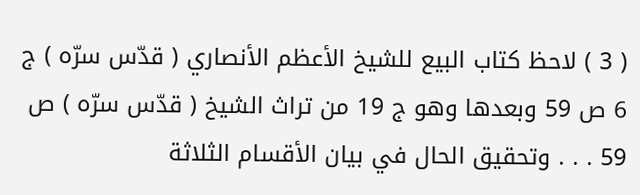( 3 ) لاحظ كتاب البيع للشيخ الأعظم الأنصاري ( قدّس سرّه ) ج 6 ص 59 وبعدها وهو ج 19 من تراث الشيخ ( قدّس سرّه ) ص 59 . . . وتحقيق الحال في بيان الأقسام الثلاثة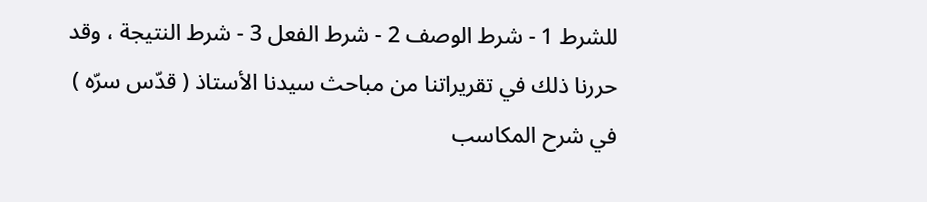للشرط 1 - شرط الوصف 2 - شرط الفعل 3 - شرط النتيجة ، وقد حررنا ذلك في تقريراتنا من مباحث سيدنا الأستاذ ( قدّس سرّه ) في شرح المكاسب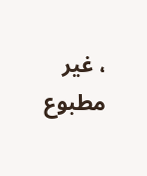، غير مطبوع